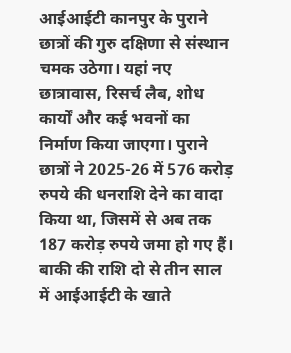आईआईटी कानपुर के पुराने छात्रों की गुरु दक्षिणा से संस्थान चमक उठेगा। यहां नए छात्रावास, रिसर्च लैब, शोध कार्यों और कई भवनों का निर्माण किया जाएगा। पुराने छात्रों ने 2025-26 में 576 करोड़ रुपये की धनराशि देने का वादा किया था, जिसमें से अब तक 187 करोड़ रुपये जमा हो गए हैं। बाकी की राशि दो से तीन साल में आईआईटी के खाते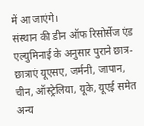में आ जाएंगे।
संस्थान की डीन ऑफ रिसोर्सेज एंड एल्युमिनाई के अनुसार पुराने छात्र-छात्राएं यूएसए, जर्मनी, जापान, चीन, ऑस्ट्रेलिया, यूके, यूएई समेत अन्य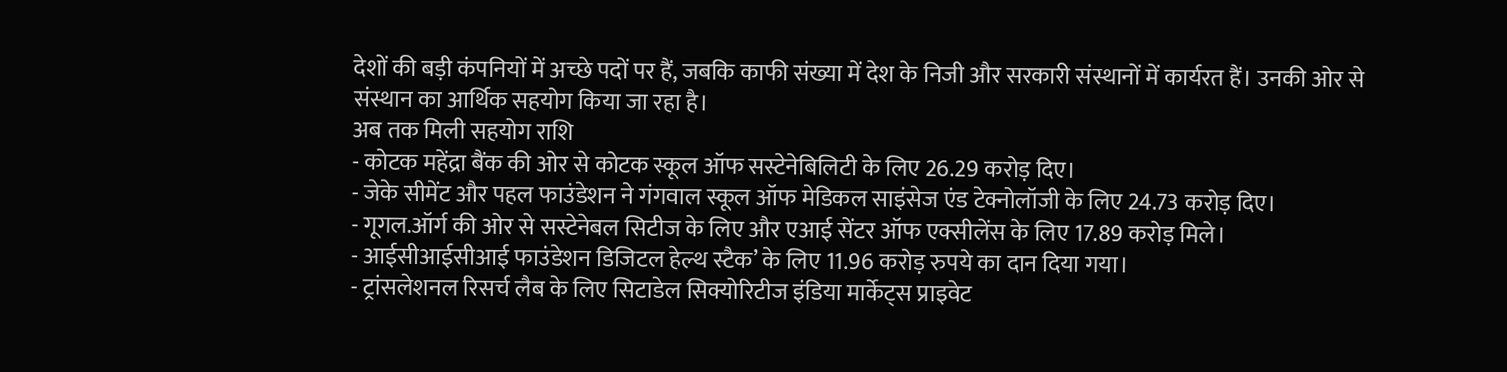देशों की बड़ी कंपनियों में अच्छे पदों पर हैं, जबकि काफी संख्या में देश के निजी और सरकारी संस्थानों में कार्यरत हैं। उनकी ओर से संस्थान का आर्थिक सहयोग किया जा रहा है।
अब तक मिली सहयोग राशि
- कोटक महेंद्रा बैंक की ओर से कोटक स्कूल ऑफ सस्टेनेबिलिटी के लिए 26.29 करोड़ दिए।
- जेके सीमेंट और पहल फाउंडेशन ने गंगवाल स्कूल ऑफ मेडिकल साइंसेज एंड टेक्नोलॉजी के लिए 24.73 करोड़ दिए।
- गूगल.ऑर्ग की ओर से सस्टेनेबल सिटीज के लिए और एआई सेंटर ऑफ एक्सीलेंस के लिए 17.89 करोड़ मिले।
- आईसीआईसीआई फाउंडेशन डिजिटल हेल्थ स्टैक’ के लिए 11.96 करोड़ रुपये का दान दिया गया।
- ट्रांसलेशनल रिसर्च लैब के लिए सिटाडेल सिक्योरिटीज इंडिया मार्केट्स प्राइवेट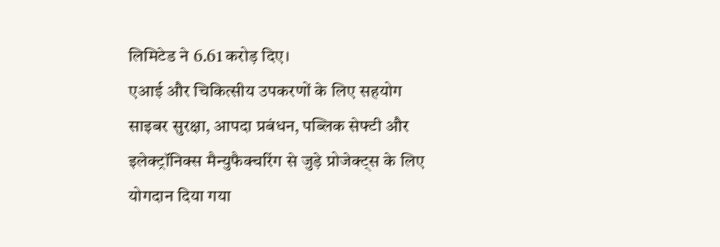लिमिटेड ने 6.61 करोड़ दिए।
एआई और चिकित्सीय उपकरणों के लिए सहयोग
साइबर सुरक्षा, आपदा प्रबंधन, पब्लिक सेफ्टी और इलेक्ट्रॉनिक्स मैन्युफैक्चरिंग से जुड़े प्रोजेक्ट्स के लिए योगदान दिया गया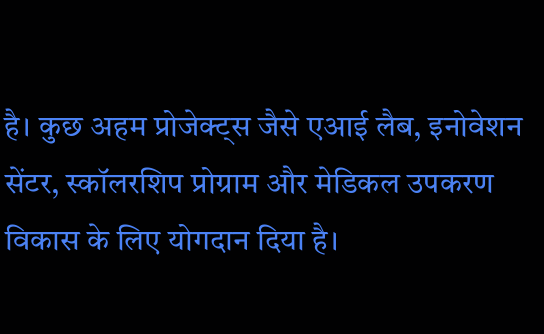है। कुछ अहम प्रोजेक्ट्स जैसे एआई लैब, इनोवेशन सेंटर, स्कॉलरशिप प्रोग्राम और मेडिकल उपकरण विकास के लिए योगदान दिया है।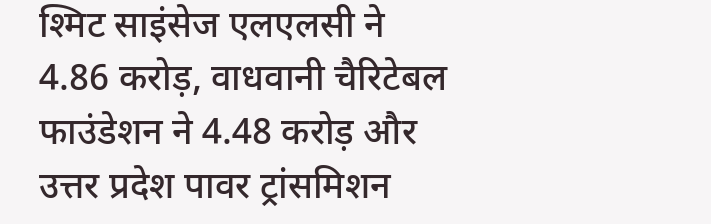श्मिट साइंसेज एलएलसी ने 4.86 करोड़, वाधवानी चैरिटेबल फाउंडेशन ने 4.48 करोड़ और उत्तर प्रदेश पावर ट्रांसमिशन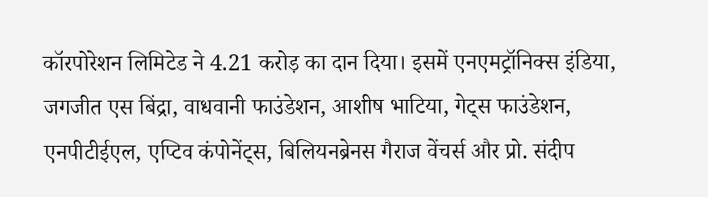कॉरपोरेशन लिमिटेड ने 4.21 करोड़ का दान दिया। इसमें एनएमट्रॉनिक्स इंडिया, जगजीत एस बिंद्रा, वाधवानी फाउंडेशन, आशीष भाटिया, गेट्स फाउंडेशन, एनपीटीईएल, एप्टिव कंपोनेंट्स, बिलियनब्रेनस गैराज वेंचर्स और प्रो. संदीप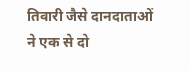तिवारी जैसे दानदाताओं ने एक से दो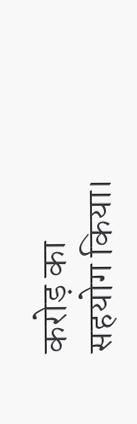करोड़ का सहयोग किया।